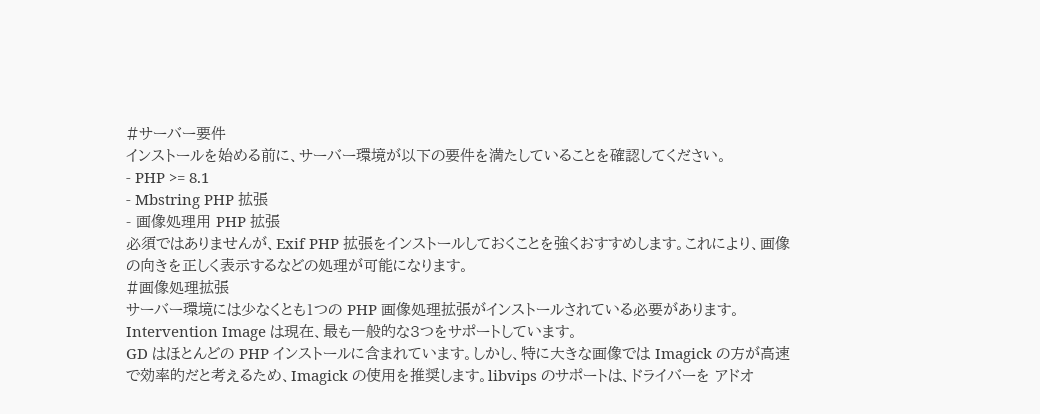#サーバー要件
インストールを始める前に、サーバー環境が以下の要件を満たしていることを確認してください。
- PHP >= 8.1
- Mbstring PHP 拡張
- 画像処理用 PHP 拡張
必須ではありませんが、Exif PHP 拡張をインストールしておくことを強くおすすめします。これにより、画像の向きを正しく表示するなどの処理が可能になります。
#画像処理拡張
サーバー環境には少なくとも1つの PHP 画像処理拡張がインストールされている必要があります。Intervention Image は現在、最も一般的な3つをサポートしています。
GD はほとんどの PHP インストールに含まれています。しかし、特に大きな画像では Imagick の方が高速で効率的だと考えるため、Imagick の使用を推奨します。libvips のサポートは、ドライバーを アドオ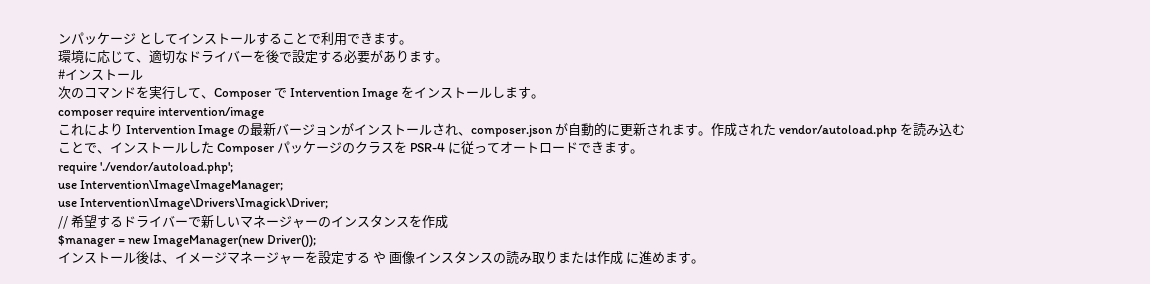ンパッケージ としてインストールすることで利用できます。
環境に応じて、適切なドライバーを後で設定する必要があります。
#インストール
次のコマンドを実行して、Composer で Intervention Image をインストールします。
composer require intervention/image
これにより Intervention Image の最新バージョンがインストールされ、composer.json が自動的に更新されます。作成された vendor/autoload.php を読み込むことで、インストールした Composer パッケージのクラスを PSR-4 に従ってオートロードできます。
require './vendor/autoload.php';
use Intervention\Image\ImageManager;
use Intervention\Image\Drivers\Imagick\Driver;
// 希望するドライバーで新しいマネージャーのインスタンスを作成
$manager = new ImageManager(new Driver());
インストール後は、イメージマネージャーを設定する や 画像インスタンスの読み取りまたは作成 に進めます。